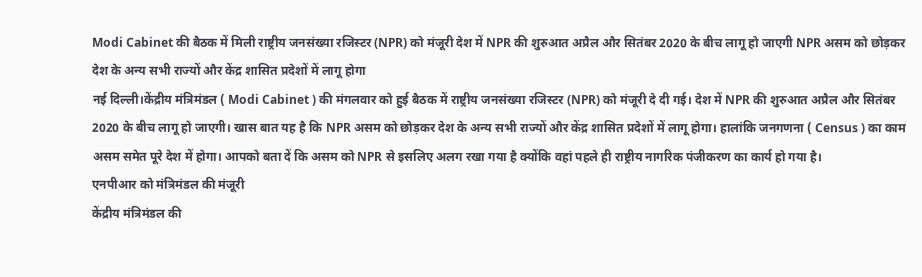Modi Cabinet की बैठक में मिली राष्ट्रीय जनसंख्या रजिस्टर (NPR) को मंजूरी देश में NPR की शुरुआत अप्रैल और सितंबर 2020 के बीच लागू हो जाएगी NPR असम को छोड़कर देश के अन्य सभी राज्यों और केंद्र शासित प्रदेशों में लागू होगा
नई दिल्ली।केंद्रीय मंत्रिमंडल ( Modi Cabinet ) की मंगलवार को हुई बैठक में राष्ट्रीय जनसंख्या रजिस्टर (NPR) को मंजूरी दे दी गई। देश में NPR की शुरुआत अप्रैल और सितंबर 2020 के बीच लागू हो जाएगी। खास बात यह है कि NPR असम को छोड़कर देश के अन्य सभी राज्यों और केंद्र शासित प्रदेशों में लागू होगा। हालांकि जनगणना ( Census ) का काम असम समेत पूरे देश में होगा। आपको बता दें कि असम को NPR से इसलिए अलग रखा गया है क्योंकि वहां पहले ही राष्ट्रीय नागरिक पंजीकरण का कार्य हो गया है।
एनपीआर को मंत्रिमंडल की मंजूरी
केंद्रीय मंत्रिमंडल की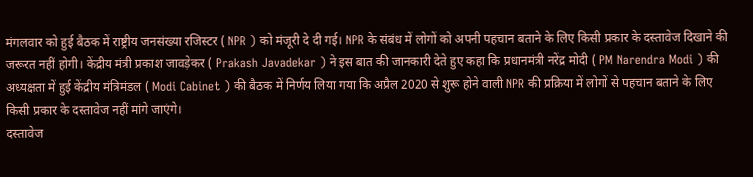मंगलवार को हुई बैठक में राष्ट्रीय जनसंख्या रजिस्टर ( NPR ) को मंजूरी दे दी गई। NPR के संबंध में लोगों को अपनी पहचान बताने के लिए किसी प्रकार के दस्तावेज दिखाने की जरूरत नहीं होगी। केंद्रीय मंत्री प्रकाश जावड़ेकर ( Prakash Javadekar ) ने इस बात की जानकारी देते हुए कहा कि प्रधानमंत्री नरेंद्र मोदी ( PM Narendra Modi ) की अध्यक्षता में हुई केंद्रीय मंत्रिमंडल ( Modi Cabinet ) की बैठक में निर्णय लिया गया कि अप्रैल 2020 से शुरू होने वाली NPR की प्रक्रिया में लोगों से पहचान बताने के लिए किसी प्रकार के दस्तावेज नहीं मांगे जाएंगे।
दस्तावेज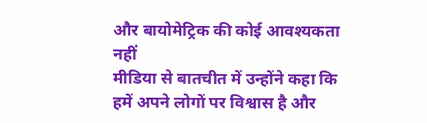और बायोमेट्रिक की कोई आवश्यकता नहीं
मीडिया से बातचीत में उन्होंने कहा कि हमें अपने लोगों पर विश्वास है और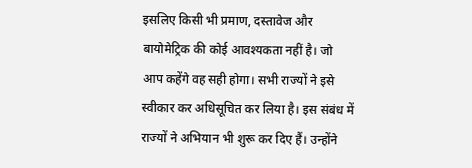इसलिए किसी भी प्रमाण, दस्तावेज और बायोमेट्रिक की कोई आवश्यकता नहीं है। जो आप कहेंगे वह सही होगा। सभी राज्यों ने इसे स्वीकार कर अधिसूचित कर लिया है। इस संबंध में राज्यों ने अभियान भी शुरू कर दिए हैं। उन्होंने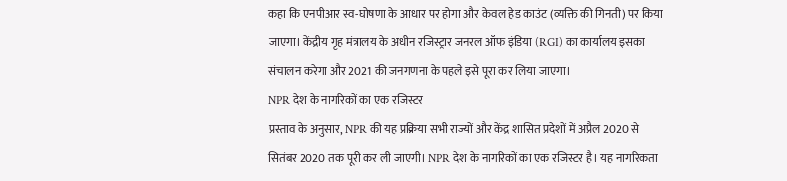कहा कि एनपीआर स्व-घोषणा के आधार पर होगा और केवल हेड काउंट (व्यक्ति की गिनती) पर किया जाएगा। केंद्रीय गृह मंत्रालय के अधीन रजिस्ट्रार जनरल ऑफ इंडिया (RGI) का कार्यालय इसका संचालन करेगा और 2021 की जनगणना के पहले इसे पूरा कर लिया जाएगा।
NPR देश के नागरिकों का एक रजिस्टर
प्रस्ताव के अनुसार, NPR की यह प्रक्रिया सभी राज्यों और केंद्र शासित प्रदेशों में अप्रैल 2020 से सितंबर 2020 तक पूरी कर ली जाएगी। NPR देश के नागरिकों का एक रजिस्टर है। यह नागरिकता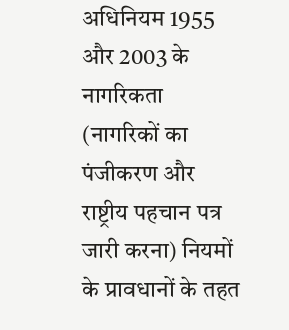अधिनियम 1955 और 2003 के नागरिकता (नागरिकों का पंजीकरण और राष्ट्रीय पहचान पत्र जारी करना) नियमों के प्रावधानों के तहत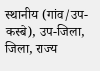स्थानीय (गांव/उप-कस्बे), उप-जिला, जिला, राज्य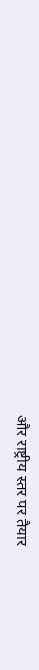और राष्ट्रीय स्तर पर तैयार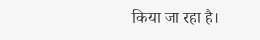किया जा रहा है।